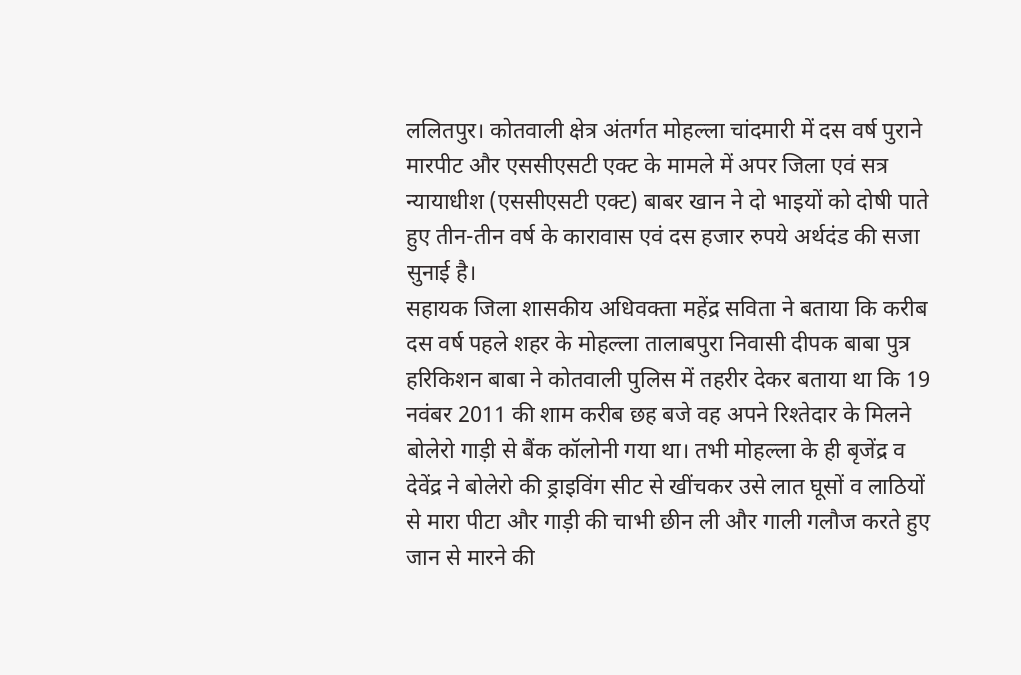ललितपुर। कोतवाली क्षेत्र अंतर्गत मोहल्ला चांदमारी में दस वर्ष पुराने मारपीट और एससीएसटी एक्ट के मामले में अपर जिला एवं सत्र न्यायाधीश (एससीएसटी एक्ट) बाबर खान ने दो भाइयों को दोषी पाते हुए तीन-तीन वर्ष के कारावास एवं दस हजार रुपये अर्थदंड की सजा सुनाई है।
सहायक जिला शासकीय अधिवक्ता महेंद्र सविता ने बताया कि करीब दस वर्ष पहले शहर के मोहल्ला तालाबपुरा निवासी दीपक बाबा पुत्र हरिकिशन बाबा ने कोतवाली पुलिस में तहरीर देकर बताया था कि 19 नवंबर 2011 की शाम करीब छह बजे वह अपने रिश्तेदार के मिलने बोलेरो गाड़ी से बैंक कॉलोनी गया था। तभी मोहल्ला के ही बृजेंद्र व देवेंद्र ने बोलेरो की ड्राइविंग सीट से खींचकर उसे लात घूसों व लाठियों से मारा पीटा और गाड़ी की चाभी छीन ली और गाली गलौज करते हुए जान से मारने की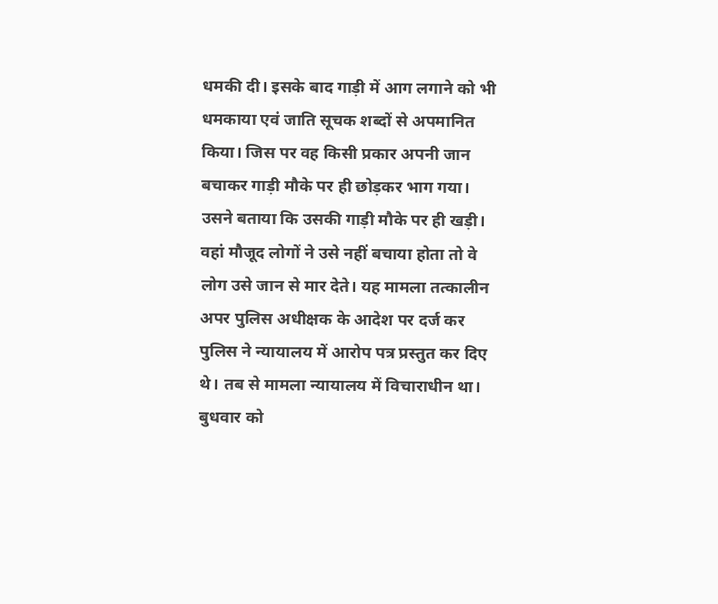धमकी दी। इसके बाद गाड़ी में आग लगाने को भी धमकाया एवं जाति सूचक शब्दों से अपमानित किया। जिस पर वह किसी प्रकार अपनी जान बचाकर गाड़ी मौके पर ही छोड़कर भाग गया। उसने बताया कि उसकी गाड़ी मौके पर ही खड़ी। वहां मौजूद लोगों ने उसे नहीं बचाया होता तो वे लोग उसे जान से मार देते। यह मामला तत्कालीन अपर पुलिस अधीक्षक के आदेश पर दर्ज कर पुलिस ने न्यायालय में आरोप पत्र प्रस्तुत कर दिए थे। तब से मामला न्यायालय में विचाराधीन था। बुधवार को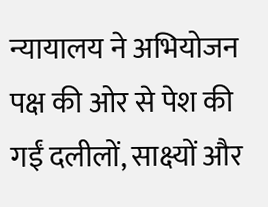न्यायालय ने अभियोजन पक्ष की ओर से पेश की गईं दलीलों, साक्ष्यों और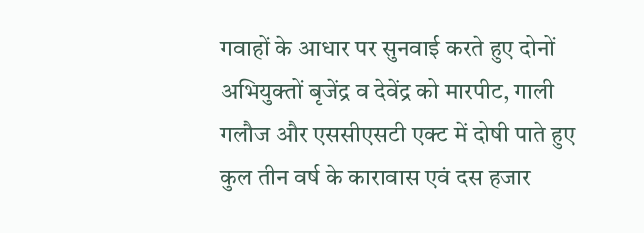गवाहों के आधार पर सुनवाई करते हुए दोनों अभियुक्तों बृजेंद्र व देवेंद्र को मारपीट, गाली गलौज और एससीएसटी एक्ट में दोषी पाते हुए कुल तीन वर्ष के कारावास एवं दस हजार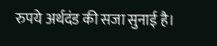रुपये अर्थदंड की सजा सुनाई है।